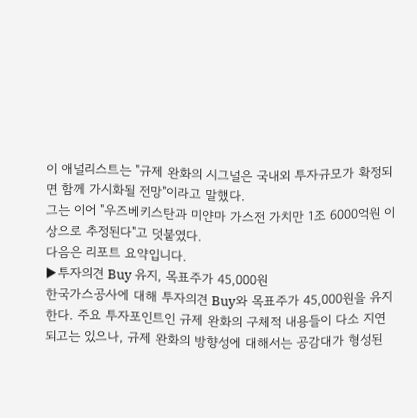이 애널리스트는 "규제 완화의 시그널은 국내외 투자규모가 확정되면 함께 가시화될 전망"이라고 말했다.
그는 이어 "우즈베키스탄과 미얀마 가스전 가치만 1조 6000억원 이상으로 추정된다"고 덧붙였다.
다음은 리포트 요약입니다.
▶투자의견 Buy 유지, 목표주가 45,000원
한국가스공사에 대해 투자의견 Buy와 목표주가 45,000원을 유지한다. 주요 투자포인트인 규제 완화의 구체적 내용들이 다소 지연되고는 있으나, 규제 완화의 방향성에 대해서는 공감대가 형성된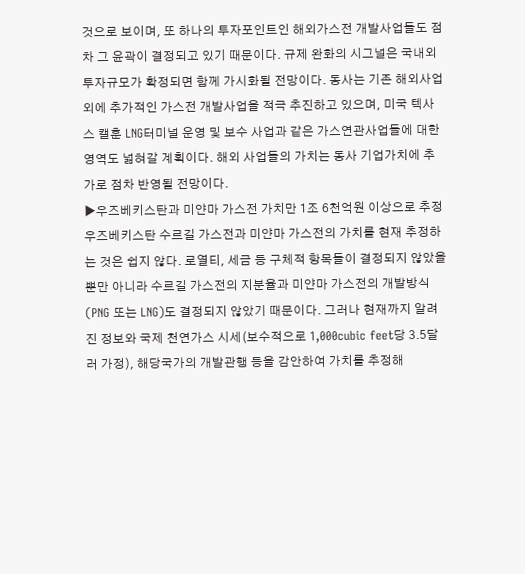것으로 보이며, 또 하나의 투자포인트인 해외가스전 개발사업들도 점차 그 윤곽이 결정되고 있기 때문이다. 규제 완화의 시그널은 국내외 투자규모가 확정되면 함께 가시화될 전망이다. 동사는 기존 해외사업 외에 추가적인 가스전 개발사업을 적극 추진하고 있으며, 미국 텍사스 캘훈 LNG터미널 운영 및 보수 사업과 같은 가스연관사업들에 대한 영역도 넓혀갈 계획이다. 해외 사업들의 가치는 동사 기업가치에 추가로 점차 반영될 전망이다.
▶우즈베키스탄과 미얀마 가스전 가치만 1조 6천억원 이상으로 추정
우즈베키스탄 수르길 가스전과 미얀마 가스전의 가치를 현재 추정하는 것은 쉽지 않다. 로열티, 세금 등 구체적 항목들이 결정되지 않았을 뿐만 아니라 수르길 가스전의 지분율과 미얀마 가스전의 개발방식(PNG 또는 LNG)도 결정되지 않았기 때문이다. 그러나 현재까지 알려진 정보와 국제 천연가스 시세(보수적으로 1,000cubic feet당 3.5달러 가정), 해당국가의 개발관행 등을 감안하여 가치를 추정해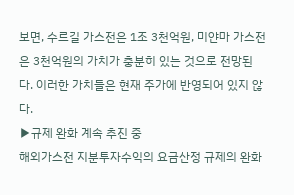보면, 수르길 가스전은 1조 3천억원, 미얀마 가스전은 3천억원의 가치가 충분히 있는 것으로 전망된다. 이러한 가치들은 현재 주가에 반영되어 있지 않다.
▶규제 완화 계속 추진 중
해외가스전 지분투자수익의 요금산정 규제의 완화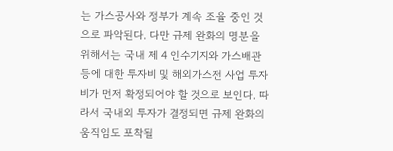는 가스공사와 정부가 계속 조율 중인 것으로 파악된다. 다만 규제 완화의 명분을 위해서는 국내 제 4 인수기지와 가스배관 등에 대한 투자비 및 해외가스전 사업 투자비가 먼저 확정되어야 할 것으로 보인다. 따라서 국내외 투자가 결정되면 규제 완화의 움직임도 포착될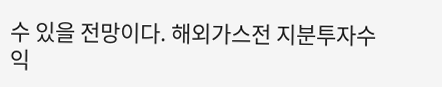수 있을 전망이다. 해외가스전 지분투자수익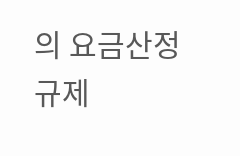의 요금산정 규제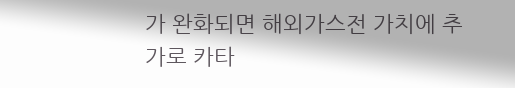가 완화되면 해외가스전 가치에 추가로 카타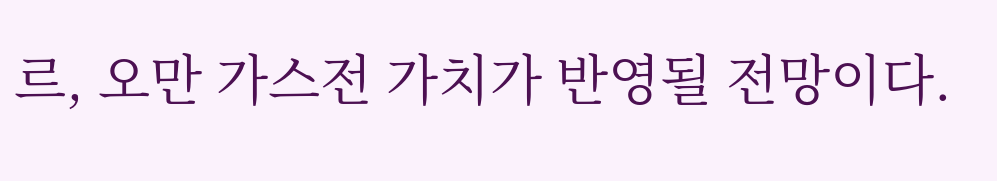르, 오만 가스전 가치가 반영될 전망이다.